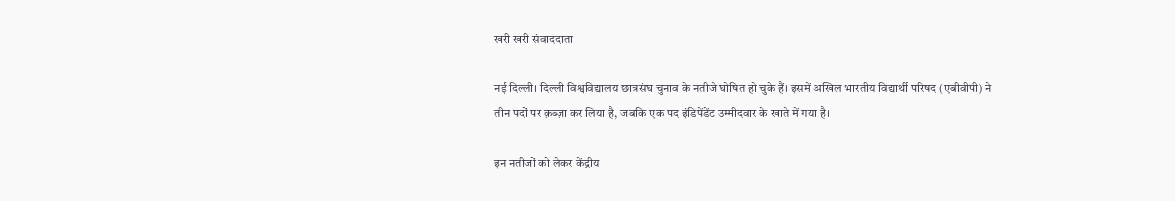खरी खरी संवाददाता

नई दिल्ली। दिल्ली विश्वविद्यालय छात्रसंघ चुनाव के नतीजे घोषित हो चुके हैं। इसमें अखिल भारतीय विद्यार्थी परिषद (एबीवीपी) ने तीन पदों पर क़ब्ज़ा कर लिया है, जबकि एक पद इंडिपेंडेंट उम्मीदवार के खाते में गया है।

इन नतीजों को लेकर केंद्रीय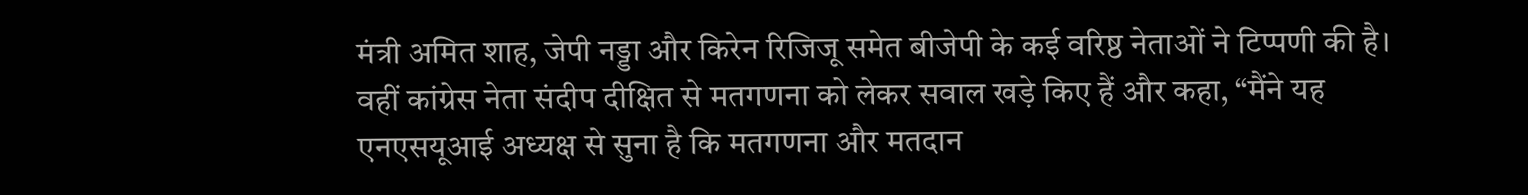मंत्री अमित शाह, जेपी नड्डा और किरेन रिजिजू समेत बीजेपी के कई वरिष्ठ नेताओं ने टिप्पणी की है। वहीं कांग्रेस नेता संदीप दीक्षित से मतगणना को लेकर सवाल खड़े किए हैं और कहा, “मैंने यह एनएसयूआई अध्यक्ष से सुना है कि मतगणना और मतदान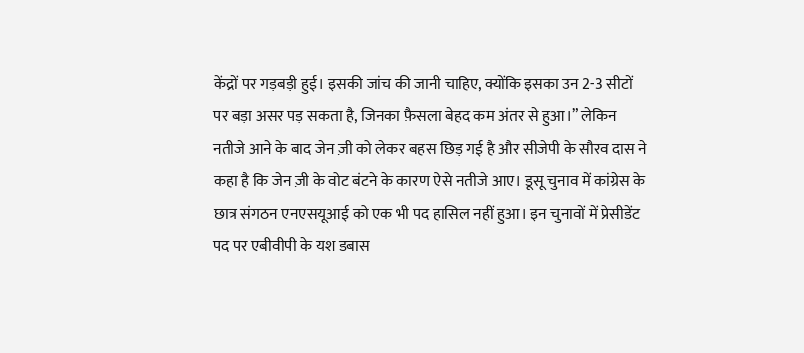केंद्रों पर गड़बड़ी हुई। इसकी जांच की जानी चाहिए, क्योंकि इसका उन 2-3 सीटों पर बड़ा असर पड़ सकता है, जिनका फ़ैसला बेहद कम अंतर से हुआ।” लेकिन नतीजे आने के बाद जेन ज़ी को लेकर बहस छिड़ गई है और सीजेपी के सौरव दास ने कहा है कि जेन ज़ी के वोट बंटने के कारण ऐसे नतीजे आए। डूसू चुनाव में कांग्रेस के छात्र संगठन एनएसयूआई को एक भी पद हासिल नहीं हुआ। इन चुनावों में प्रेसीडेंट पद पर एबीवीपी के यश डबास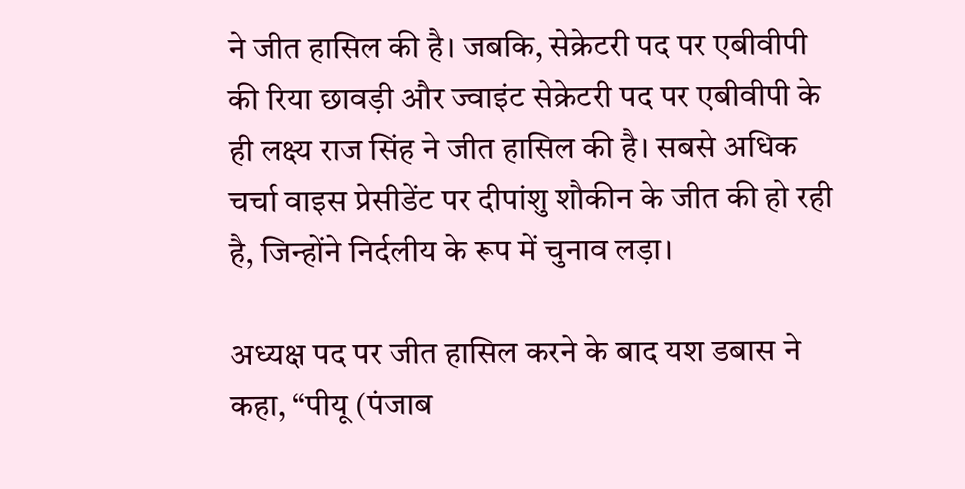ने जीत हासिल की है। जबकि, सेक्रेटरी पद पर एबीवीपी की रिया छावड़ी और ज्वाइंट सेक्रेटरी पद पर एबीवीपी के ही लक्ष्य राज सिंह ने जीत हासिल की है। सबसे अधिक चर्चा वाइस प्रेसीडेंट पर दीपांशु शौकीन के जीत की हो रही है, जिन्होंने निर्दलीय के रूप में चुनाव लड़ा।

अध्यक्ष पद पर जीत हासिल करने के बाद यश डबास ने कहा, “पीयू (पंजाब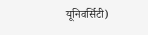यूनिवर्सिटी)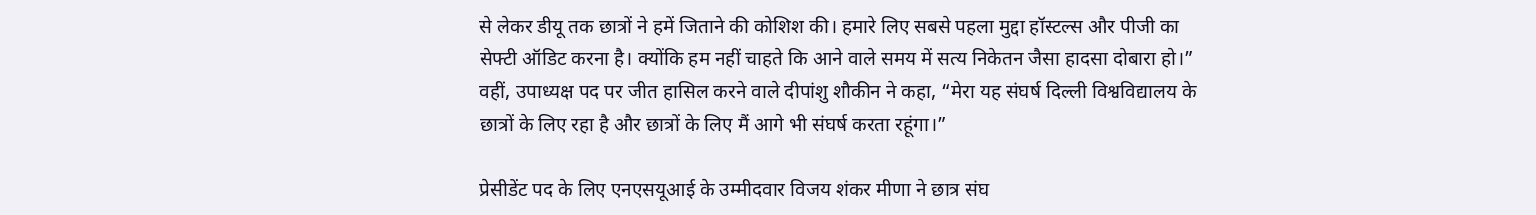से लेकर डीयू तक छात्रों ने हमें जिताने की कोशिश की। हमारे लिए सबसे पहला मुद्दा हॉस्टल्स और पीजी का सेफ्टी ऑडिट करना है। क्योंकि हम नहीं चाहते कि आने वाले समय में सत्य निकेतन जैसा हादसा दोबारा हो।” वहीं, उपाध्यक्ष पद पर जीत हासिल करने वाले दीपांशु शौकीन ने कहा, “मेरा यह संघर्ष दिल्ली विश्वविद्यालय के छात्रों के लिए रहा है और छात्रों के लिए मैं आगे भी संघर्ष करता रहूंगा।”

प्रेसीडेंट पद के लिए एनएसयूआई के उम्मीदवार विजय शंकर मीणा ने छात्र संघ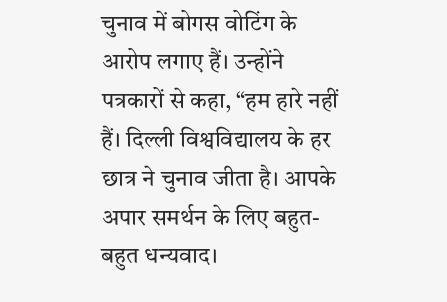चुनाव में बोगस वोटिंग के आरोप लगाए हैं। उन्होंने पत्रकारों से कहा, “हम हारे नहीं हैं। दिल्ली विश्वविद्यालय के हर छात्र ने चुनाव जीता है। आपके अपार समर्थन के लिए बहुत-बहुत धन्यवाद।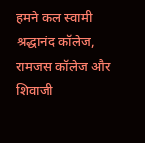हमने कल स्वामी श्रद्धानंद कॉलेज, रामजस कॉलेज और शिवाजी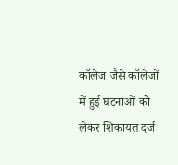कॉलेज जैसे कॉलेजों में हुई घटनाओं को लेकर शिकायत दर्ज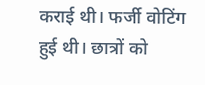कराई थी। फर्जी वोटिंग हुई थी। छात्रों को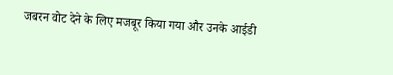जबरन वोट देने के लिए मजबूर किया गया और उनके आईडी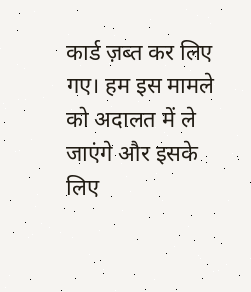कार्ड ज़ब्त कर लिए गए। हम इस मामले को अदालत में ले जाएंगे और इसके लिए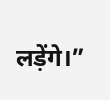लड़ेंगे।”